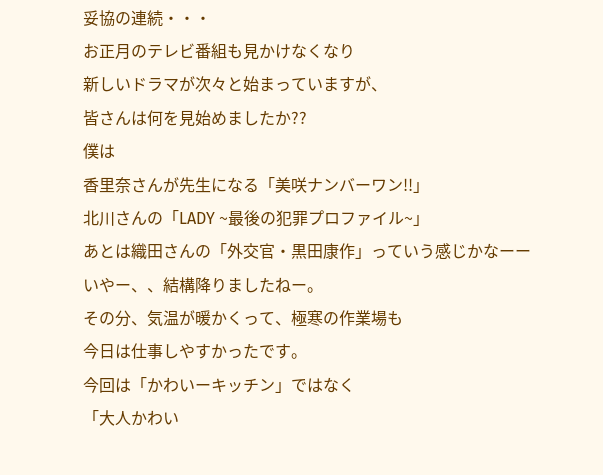妥協の連続・・・
お正月のテレビ番組も見かけなくなり
新しいドラマが次々と始まっていますが、
皆さんは何を見始めましたか??
僕は
香里奈さんが先生になる「美咲ナンバーワン!!」
北川さんの「LADY ~最後の犯罪プロファイル~」
あとは織田さんの「外交官・黒田康作」っていう感じかなーー
いやー、、結構降りましたねー。
その分、気温が暖かくって、極寒の作業場も
今日は仕事しやすかったです。
今回は「かわいーキッチン」ではなく
「大人かわい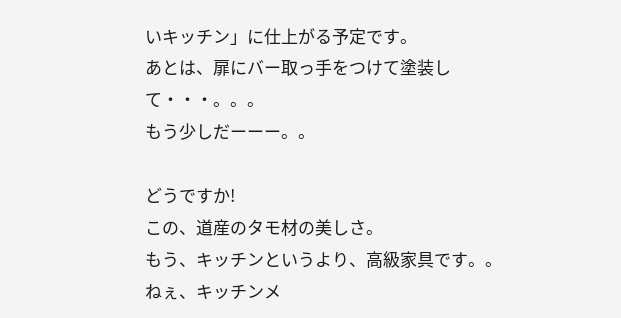いキッチン」に仕上がる予定です。
あとは、扉にバー取っ手をつけて塗装して・・・。。。
もう少しだーーー。。

どうですか!
この、道産のタモ材の美しさ。
もう、キッチンというより、高級家具です。。
ねぇ、キッチンメ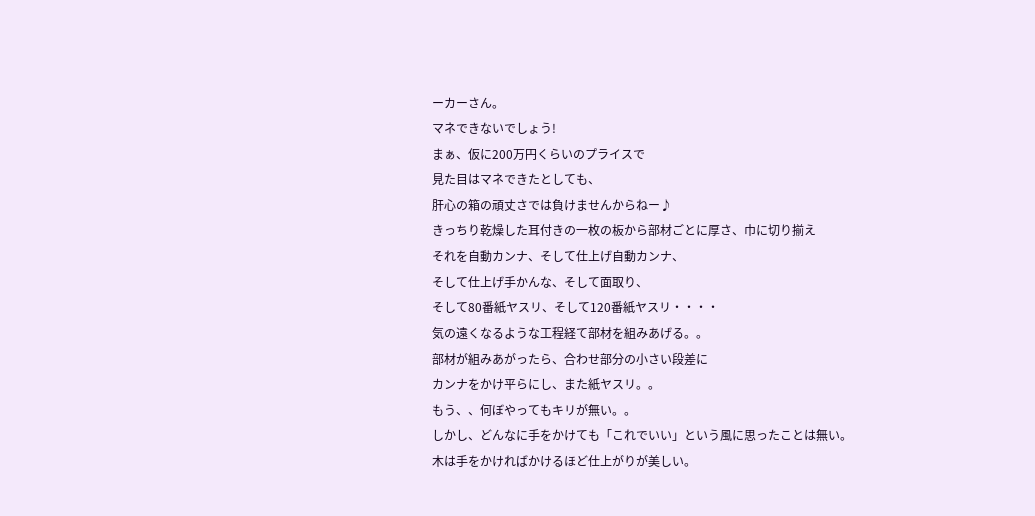ーカーさん。
マネできないでしょう!
まぁ、仮に200万円くらいのプライスで
見た目はマネできたとしても、
肝心の箱の頑丈さでは負けませんからねー♪
きっちり乾燥した耳付きの一枚の板から部材ごとに厚さ、巾に切り揃え
それを自動カンナ、そして仕上げ自動カンナ、
そして仕上げ手かんな、そして面取り、
そして80番紙ヤスリ、そして120番紙ヤスリ・・・・
気の遠くなるような工程経て部材を組みあげる。。
部材が組みあがったら、合わせ部分の小さい段差に
カンナをかけ平らにし、また紙ヤスリ。。
もう、、何ぼやってもキリが無い。。
しかし、どんなに手をかけても「これでいい」という風に思ったことは無い。
木は手をかければかけるほど仕上がりが美しい。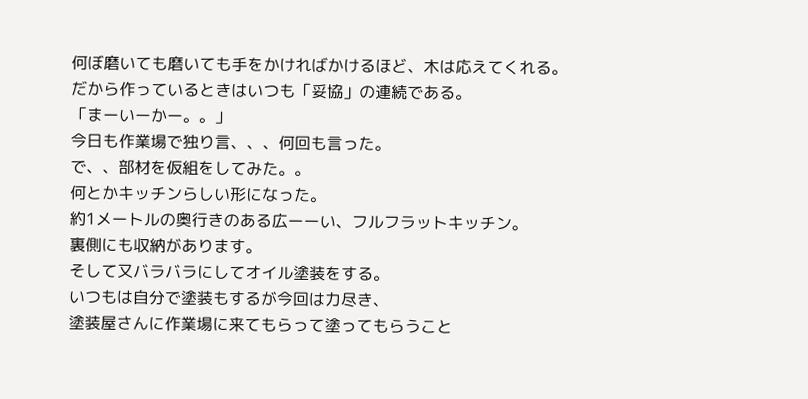何ぼ磨いても磨いても手をかければかけるほど、木は応えてくれる。
だから作っているときはいつも「妥協」の連続である。
「まーいーかー。。」
今日も作業場で独り言、、、何回も言った。
で、、部材を仮組をしてみた。。
何とかキッチンらしい形になった。
約1メートルの奥行きのある広ーーい、フルフラットキッチン。
裏側にも収納があります。
そして又バラバラにしてオイル塗装をする。
いつもは自分で塗装もするが今回は力尽き、
塗装屋さんに作業場に来てもらって塗ってもらうこと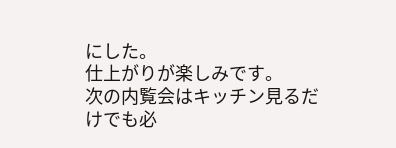にした。
仕上がりが楽しみです。
次の内覧会はキッチン見るだけでも必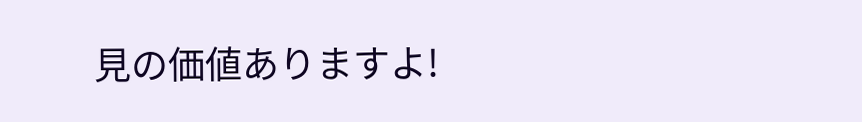見の価値ありますよ!